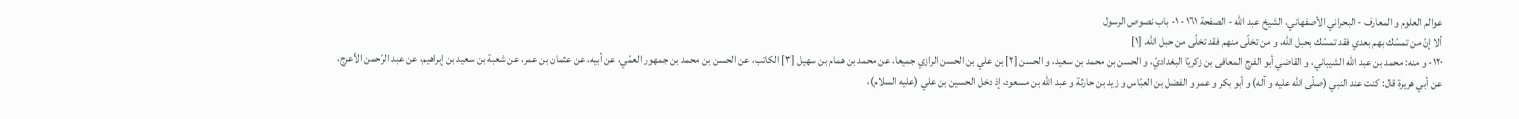عوالم العلوم و المعارف - البحراني الأصفهاني، الشيخ عبد الله - الصفحة ١٦١ - ١- باب نصوص الرسول
ألا إنّ من تمسّك بهم بعدي فقد تمسّك بحبل اللّه، و من تخلّى منهم فقد تخلّى من حبل اللّه. [١]
١٢٠- و منه: محمد بن عبد اللّه الشيباني، و القاضي أبو الفرج المعافى بن زكريّا البغداديّ، و الحسن بن محمد بن سعيد، و الحسن [٢] بن علي بن الحسن الرازي جميعا، عن محمد بن همام بن سهيل [٣] الكاتب، عن الحسن بن محمد بن جمهور العمّي، عن أبيه، عن عثمان بن عمر، عن شعبة بن سعيد بن إبراهيم، عن عبد الرّحمن الأعرج، عن أبي هريرة قال: كنت عند النبي (صلّى اللّه عليه و آله) و أبو بكر و عمر و الفضل بن العبّاس و زيد بن حارثة و عبد اللّه بن مسعود، إذ دخل الحسين بن علي (عليه السلام)،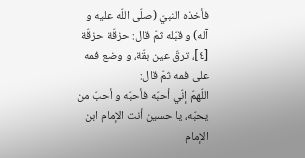فأخذه النبيّ (صلّى اللّه عليه و آله) و قبّله ثمّ قال: حزقّة حزقّة [٤]، ترقّ عين بقّة، و وضع فمه على فمه ثمّ قال:
اللّهمّ إنّي أحبّه فأحبّه و أحبّ من يحبّه، يا حسين أنت الإمام ابن الإمام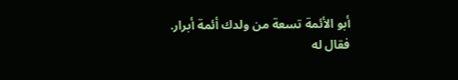أبو الأئمة تسعة من ولدك أئمة أبرار.
فقال له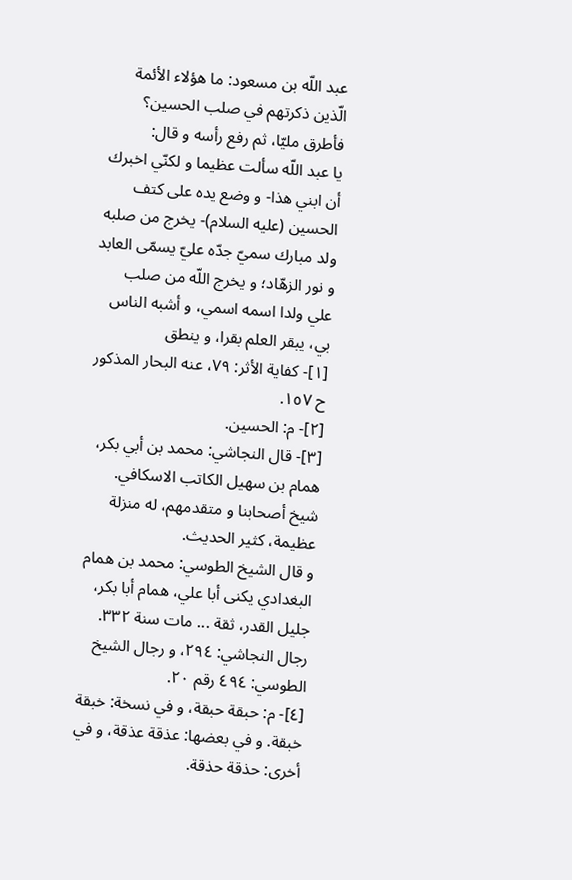عبد اللّه بن مسعود: ما هؤلاء الأئمة الّذين ذكرتهم في صلب الحسين؟
فأطرق مليّا، ثم رفع رأسه و قال:
يا عبد اللّه سألت عظيما و لكنّي اخبرك أن ابني هذا- و وضع يده على كتف الحسين (عليه السلام)- يخرج من صلبه ولد مبارك سميّ جدّه عليّ يسمّى العابد و نور الزهّاد؛ و يخرج اللّه من صلب علي ولدا اسمه اسمي، و أشبه الناس بي، يبقر العلم بقرا، و ينطق
[١]- كفاية الأثر: ٧٩، عنه البحار المذكور ح ١٥٧.
[٢]- م: الحسين.
[٣]- قال النجاشي: محمد بن أبي بكر، همام بن سهيل الكاتب الاسكافي.
شيخ أصحابنا و متقدمهم، له منزلة عظيمة، كثير الحديث.
و قال الشيخ الطوسي: محمد بن همام البغدادي يكنى أبا علي، همام أبا بكر، جليل القدر، ثقة ... مات سنة ٣٣٢. رجال النجاشي: ٢٩٤، و رجال الشيخ الطوسي: ٤٩٤ رقم ٢٠.
[٤]- م: حبقة حبقة، و في نسخة: خبقة خبقة. و في بعضها: عذقة عذقة، و في أخرى: حذقة حذقة.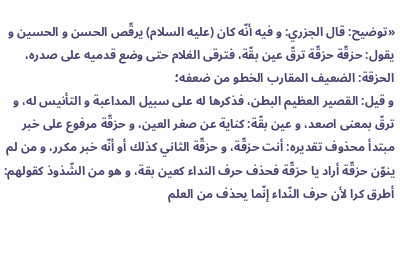«توضيح: قال الجزري: و فيه أنّه كان (عليه السلام) يرقّص الحسن و الحسين و يقول: حزقّة حزقّة ترقّ عين بقّة، فترقى الغلام حتى وضع قدميه على صدره، الحزقة: الضعيف المقارب الخطو من ضعفه؛
و قيل: القصير العظيم البطن، فذكرها له على سبيل المداعبة و التأنيس له، و ترقّ بمعنى اصعد، و عين بقّة: كناية عن صغر العين، و حزقّة مرفوع على خبر مبتدأ محذوف تقديره: أنت حزقّة، و حزقّة الثاني كذلك أو أنّه خبر مكرر، و من لم ينوّن حزقّة أراد يا حزقّة فحذف حرف النداء كعين بقة، و هو من الشّذوذ كقولهم: أطرق كرا لأن حرف النّداء إنّما يحذف من العلم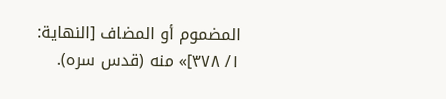المضموم أو المضاف [النهاية: ١/ ٣٧٨]» منه (قدس سره).